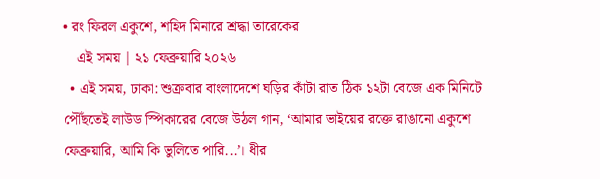• রং ফিরল একুশে, শহিদ মিনারে শ্রদ্ধা তারেকের
    এই সময় | ২১ ফেব্রুয়ারি ২০২৬
  • এই সময়, ঢাকা: শুক্রবার বাংলাদেশে ঘড়ির কাঁটা রাত ঠিক ১২টা বেজে এক মিনিটে পৌঁছতেই লাউড স্পিকারের বেজে উঠল গান, ‘আমার ভাইয়ের রক্তে রাঙানো একুশে ফেব্রুয়ারি, আমি কি ভুলিতে পারি...’। ধীর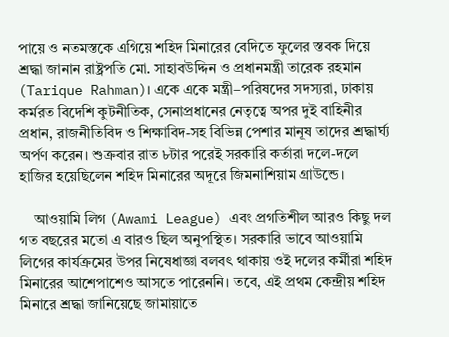পায়ে ও নতমস্তকে এগিয়ে শহিদ মিনারের বেদিতে ফুলের স্তবক দিয়ে শ্রদ্ধা জানান রাষ্ট্রপতি মো. সাহাবউদ্দিন ও প্রধানমন্ত্রী তারেক রহমান (Tarique Rahman)। একে একে মন্ত্রী–পরিষদের সদস্যরা, ঢাকায় কর্মরত বিদেশি কুটনীতিক, সেনাপ্রধানের নেতৃত্বে অপর দুই বাহিনীর প্রধান, রাজনীতিবিদ ও শিক্ষাবিদ-সহ বিভিন্ন পেশার মানূষ তাদের শ্রদ্ধার্ঘ্য অর্পণ করেন। শুক্রবার রাত ৮টার পরেই সরকারি কর্তারা দলে-দলে হাজির হয়েছিলেন শহিদ মিনারের অদূরে জিমনাশিয়াম গ্রাউন্ডে।

    আওয়ামি লিগ (Awami League) এবং প্রগতিশীল আরও কিছু দল গত বছরের মতো এ বারও ছিল অনুপস্থিত। সরকারি ভাবে আওয়ামি লিগের কার্যক্রমের উপর নিষেধাজ্ঞা বলবৎ থাকায় ওই দলের কর্মীরা শহিদ মিনারের আশেপাশেও আসতে পারেননি। তবে, এই প্রথম কেন্দ্রীয় শহিদ মিনারে শ্রদ্ধা জানিয়েছে জামায়াতে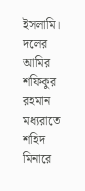ইসলামি। দলের আমির শফিকুর রহমান মধ্যরাতে শহিদ মিনারে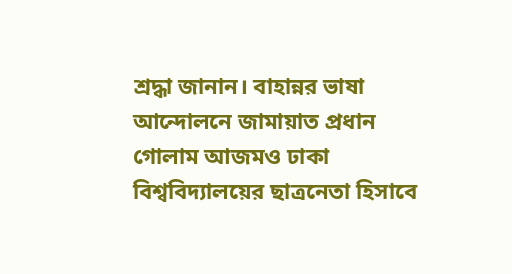শ্রদ্ধা জানান। বাহান্নর ভাষা আন্দোলনে জামায়াত প্রধান গোলাম আজমও ঢাকা বিশ্ববিদ্যালয়ের ছাত্রনেতা হিসাবে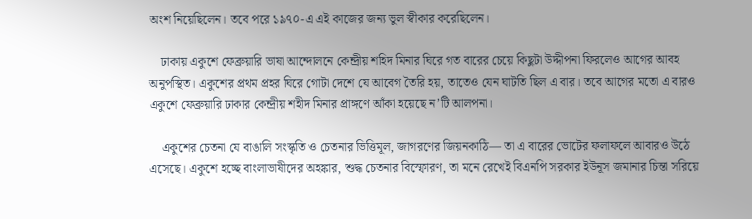অংশ নিয়েছিলেন। তবে পরে ১৯৭০-এ এই কাজের জন্য ভুল স্বীকার করেছিলেন।

    ঢাকায় একুশে ফেব্রুয়ারি ভাষা আন্দোলনে কেন্দ্রীয় শহিদ মিনার ঘিরে গত বারের চেয়ে কিছুটা উদ্দীপনা ফিরলেও আগের আবহ অনুপস্থিত। একুশের প্রথম প্রহর ঘিরে গোটা দেশে যে আবেগ তৈরি হয়, তাতেও যেন ঘাটতি ছিল এ বার। তবে আগের মতো এ বারও একুশে ফেব্রুয়ারি ঢাকার কেন্দ্রীয় শহীদ মিনার প্রাঙ্গণে আঁকা হয়েছে ন’টি আলপনা।

    একুশের চেতনা যে বাঙালি সংস্কৃতি ও চেতনার ভিত্তিমূল, জাগরণের জিয়নকাঠি— তা এ বারের ভোটের ফলাফলে আবারও উঠে এসেছে। একুশে হচ্ছে বাংলাভাষীদের অহঙ্কার, শুদ্ধ চেতনার বিস্ফোরণ, তা মনে রেখেই বিএনপি সরকার ইউনূস জমানার চিন্তা সরিয়ে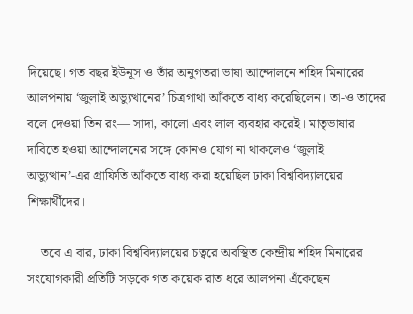দিয়েছে। গত বছর ইউনূস ও তাঁর অনুগতরা ভাষা আন্দোলনে শহিদ মিনারের আলপনায় ‘জুলাই অভ্যুত্থানের’ চিত্রগাথা আঁকতে বাধ্য করেছিলেন। তা-ও তাদের বলে দেওয়া তিন রং— সাদা, কালো এবং লাল ব্যবহার করেই। মাতৃভাষার দাবিতে হওয়া আন্দোলনের সঙ্গে কোনও যোগ না থাকলেও ‘জুলাই অভ্যুত্থান’-এর গ্রাফিতি আঁকতে বাধ্য করা হয়েছিল ঢাকা বিশ্ববিদ্যালয়ের শিক্ষার্থীদের।

    তবে এ বার, ঢাকা বিশ্ববিদ্যালয়ের চত্বরে অবস্থিত কেন্দ্রীয় শহিদ মিনারের সংযোগকারী প্রতিটি সড়কে গত কয়েক রাত ধরে আলপনা এঁকেছেন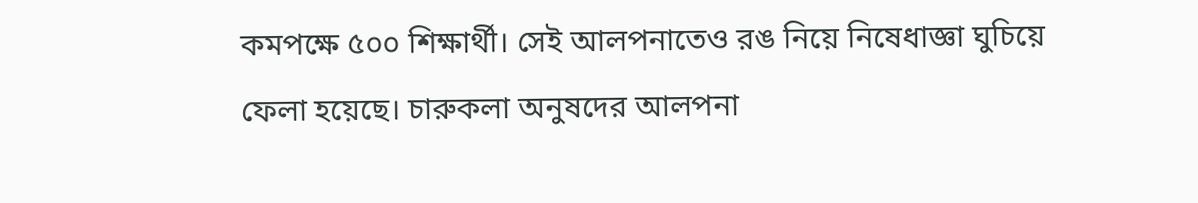কমপক্ষে ৫০০ শিক্ষার্থী। সেই আলপনাতেও রঙ নিয়ে নিষেধাজ্ঞা ঘুচিয়ে ফেলা হয়েছে। চারুকলা অনুষদের আলপনা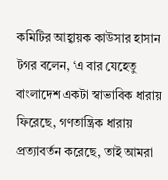কমিটির আহ্বায়ক কাউসার হাসান টগর বলেন, ‘এ বার যেহেতু বাংলাদেশ একটা স্বাভাবিক ধারায় ফিরেছে, গণতান্ত্রিক ধারায় প্রত্যাবর্তন করেছে, তাই আমরা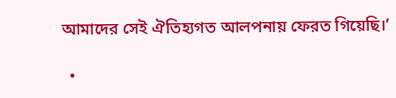আমাদের সেই ঐতিহ্যগত আলপনায় ফেরত গিয়েছি।’

  •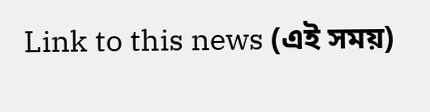Link to this news (এই সময়)